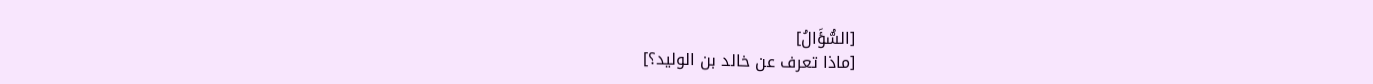[السُّؤَالُ]
[ماذا تعرف عن خالد بن الوليد؟]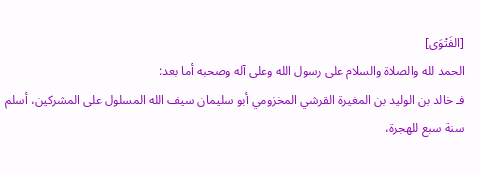[الفَتْوَى]
الحمد لله والصلاة والسلام على رسول الله وعلى آله وصحبه أما بعد:
فـ خالد بن الوليد بن المغيرة القرشي المخزومي أبو سليمان سيف الله المسلول على المشركين، أسلم سنة سبع للهجرة،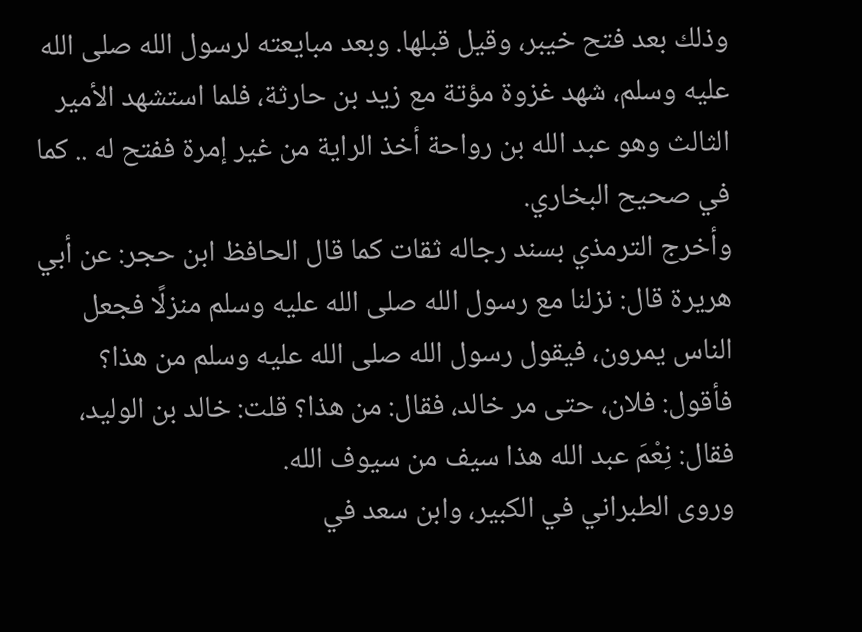وذلك بعد فتح خيبر، وقيل قبلها. وبعد مبايعته لرسول الله صلى الله عليه وسلم، شهد غزوة مؤتة مع زيد بن حارثة، فلما استشهد الأمير الثالث وهو عبد الله بن رواحة أخذ الراية من غير إمرة ففتح له .. كما في صحيح البخاري.
وأخرج الترمذي بسند رجاله ثقات كما قال الحافظ ابن حجر: عن أبي هريرة قال: نزلنا مع رسول الله صلى الله عليه وسلم منزلًا فجعل الناس يمرون، فيقول رسول الله صلى الله عليه وسلم من هذا؟ فأقول: فلان، حتى مر خالد، فقال: من هذا؟ قلت: خالد بن الوليد، فقال: نِعْمَ عبد الله هذا سيف من سيوف الله.
وروى الطبراني في الكبير، وابن سعد في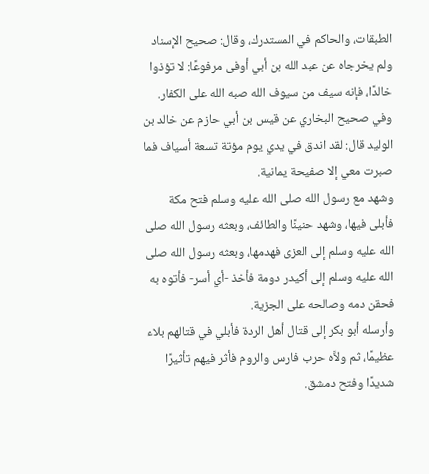الطبقات، والحاكم في المستدرك، وقال: صحيح الإسناد ولم يخرجاه عن عبد الله بن أبي أوفى مرفوعًا: لا تؤذوا خالدًا، فإنه سيف من سيوف الله صبه الله على الكفار.
وفي صحيح البخاري عن قيس بن أبي حازم عن خالد بن الوليد قال: لقد اندق في يدي يوم مؤتة تسعة أسياف فما صبرت معي إلا صفيحة يمانية.
وشهد مع رسول الله صلى الله عليه وسلم فتح مكة فأبلى فيها، وشهد حنينًا والطائف، وبعثه رسول الله صلى الله عليه وسلم إلى العزى فهدمها، وبعثه رسول الله صلى الله عليه وسلم إلى أكيدر دومة فأخذ -أي أسر- فأتوه به فحقن دمه وصالحه على الجزية.
وأرسله أبو بكر إلى قتال أهل الردة فأبلي في قتالهم بلاء عظيمًا، ثم ولاَّه حرب فارس والروم فأثر فيهم تأثيرًا شديدًا وفتح دمشق.